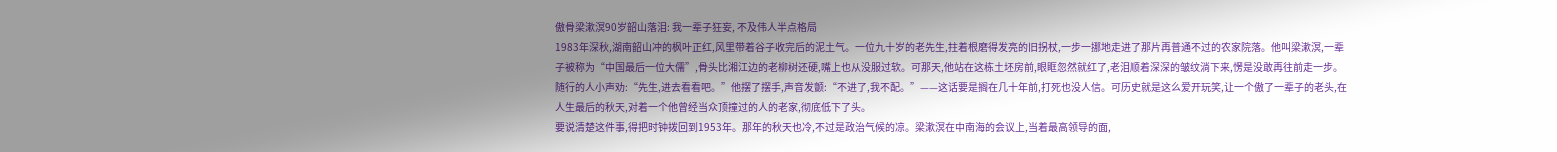傲骨梁漱溟90岁韶山落泪: 我一辈子狂妄, 不及伟人半点格局
1983年深秋,湖南韶山冲的枫叶正红,风里带着谷子收完后的泥土气。一位九十岁的老先生,拄着根磨得发亮的旧拐杖,一步一挪地走进了那片再普通不过的农家院落。他叫梁漱溟,一辈子被称为“中国最后一位大儒”,骨头比湘江边的老柳树还硬,嘴上也从没服过软。可那天,他站在这栋土坯房前,眼眶忽然就红了,老泪顺着深深的皱纹淌下来,愣是没敢再往前走一步。随行的人小声劝:“先生,进去看看吧。”他摆了摆手,声音发颤:“不进了,我不配。”——这话要是搁在几十年前,打死也没人信。可历史就是这么爱开玩笑,让一个傲了一辈子的老头,在人生最后的秋天,对着一个他曾经当众顶撞过的人的老家,彻底低下了头。
要说清楚这件事,得把时钟拨回到1953年。那年的秋天也冷,不过是政治气候的凉。梁漱溟在中南海的会议上,当着最高领导的面,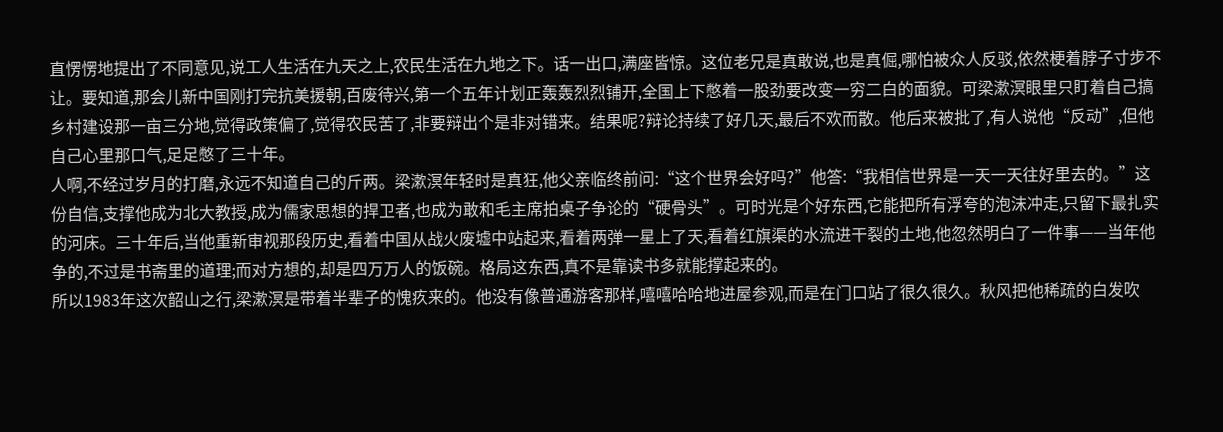直愣愣地提出了不同意见,说工人生活在九天之上,农民生活在九地之下。话一出口,满座皆惊。这位老兄是真敢说,也是真倔,哪怕被众人反驳,依然梗着脖子寸步不让。要知道,那会儿新中国刚打完抗美援朝,百废待兴,第一个五年计划正轰轰烈烈铺开,全国上下憋着一股劲要改变一穷二白的面貌。可梁漱溟眼里只盯着自己搞乡村建设那一亩三分地,觉得政策偏了,觉得农民苦了,非要辩出个是非对错来。结果呢?辩论持续了好几天,最后不欢而散。他后来被批了,有人说他“反动”,但他自己心里那口气,足足憋了三十年。
人啊,不经过岁月的打磨,永远不知道自己的斤两。梁漱溟年轻时是真狂,他父亲临终前问:“这个世界会好吗?”他答:“我相信世界是一天一天往好里去的。”这份自信,支撑他成为北大教授,成为儒家思想的捍卫者,也成为敢和毛主席拍桌子争论的“硬骨头”。可时光是个好东西,它能把所有浮夸的泡沫冲走,只留下最扎实的河床。三十年后,当他重新审视那段历史,看着中国从战火废墟中站起来,看着两弹一星上了天,看着红旗渠的水流进干裂的土地,他忽然明白了一件事——当年他争的,不过是书斋里的道理;而对方想的,却是四万万人的饭碗。格局这东西,真不是靠读书多就能撑起来的。
所以1983年这次韶山之行,梁漱溟是带着半辈子的愧疚来的。他没有像普通游客那样,嘻嘻哈哈地进屋参观,而是在门口站了很久很久。秋风把他稀疏的白发吹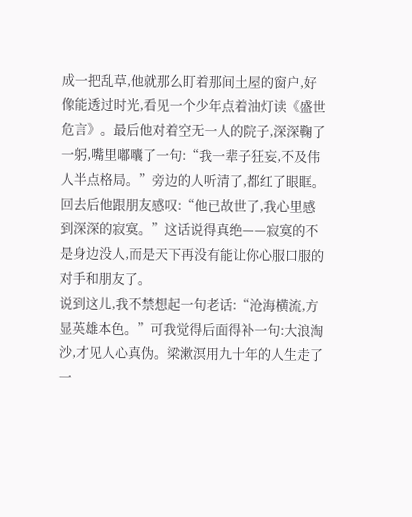成一把乱草,他就那么盯着那间土屋的窗户,好像能透过时光,看见一个少年点着油灯读《盛世危言》。最后他对着空无一人的院子,深深鞠了一躬,嘴里嘟囔了一句:“我一辈子狂妄,不及伟人半点格局。”旁边的人听清了,都红了眼眶。回去后他跟朋友感叹:“他已故世了,我心里感到深深的寂寞。”这话说得真绝——寂寞的不是身边没人,而是天下再没有能让你心服口服的对手和朋友了。
说到这儿,我不禁想起一句老话:“沧海横流,方显英雄本色。”可我觉得后面得补一句:大浪淘沙,才见人心真伪。梁漱溟用九十年的人生走了一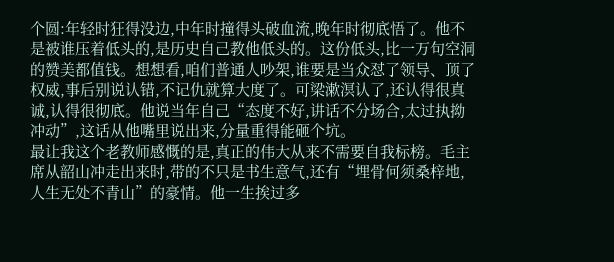个圆:年轻时狂得没边,中年时撞得头破血流,晚年时彻底悟了。他不是被谁压着低头的,是历史自己教他低头的。这份低头,比一万句空洞的赞美都值钱。想想看,咱们普通人吵架,谁要是当众怼了领导、顶了权威,事后别说认错,不记仇就算大度了。可梁漱溟认了,还认得很真诚,认得很彻底。他说当年自己“态度不好,讲话不分场合,太过执拗冲动”,这话从他嘴里说出来,分量重得能砸个坑。
最让我这个老教师感慨的是,真正的伟大从来不需要自我标榜。毛主席从韶山冲走出来时,带的不只是书生意气,还有“埋骨何须桑梓地,人生无处不青山”的豪情。他一生挨过多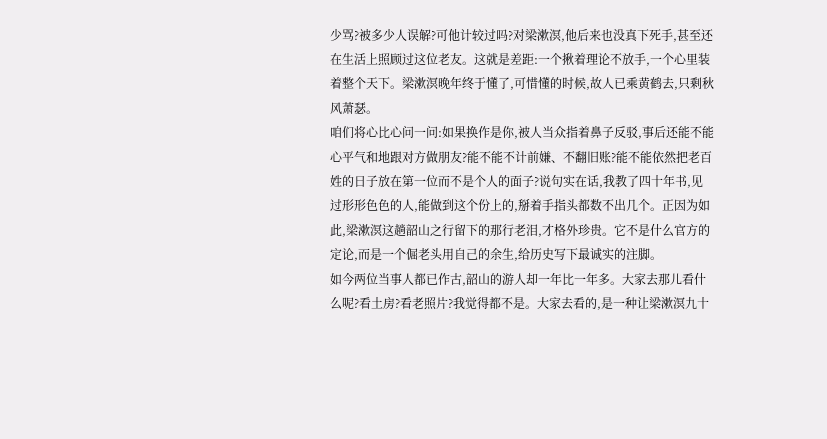少骂?被多少人误解?可他计较过吗?对梁漱溟,他后来也没真下死手,甚至还在生活上照顾过这位老友。这就是差距:一个揪着理论不放手,一个心里装着整个天下。梁漱溟晚年终于懂了,可惜懂的时候,故人已乘黄鹤去,只剩秋风萧瑟。
咱们将心比心问一问:如果换作是你,被人当众指着鼻子反驳,事后还能不能心平气和地跟对方做朋友?能不能不计前嫌、不翻旧账?能不能依然把老百姓的日子放在第一位而不是个人的面子?说句实在话,我教了四十年书,见过形形色色的人,能做到这个份上的,掰着手指头都数不出几个。正因为如此,梁漱溟这趟韶山之行留下的那行老泪,才格外珍贵。它不是什么官方的定论,而是一个倔老头用自己的余生,给历史写下最诚实的注脚。
如今两位当事人都已作古,韶山的游人却一年比一年多。大家去那儿看什么呢?看土房?看老照片?我觉得都不是。大家去看的,是一种让梁漱溟九十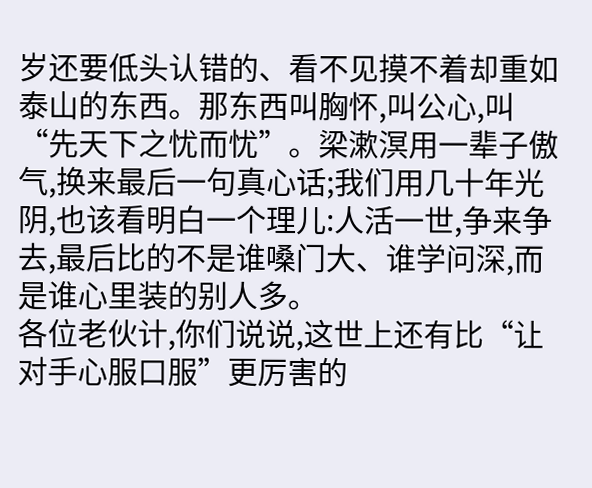岁还要低头认错的、看不见摸不着却重如泰山的东西。那东西叫胸怀,叫公心,叫“先天下之忧而忧”。梁漱溟用一辈子傲气,换来最后一句真心话;我们用几十年光阴,也该看明白一个理儿:人活一世,争来争去,最后比的不是谁嗓门大、谁学问深,而是谁心里装的别人多。
各位老伙计,你们说说,这世上还有比“让对手心服口服”更厉害的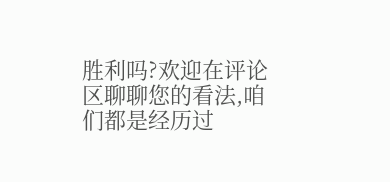胜利吗?欢迎在评论区聊聊您的看法,咱们都是经历过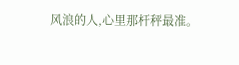风浪的人,心里那杆秤最准。